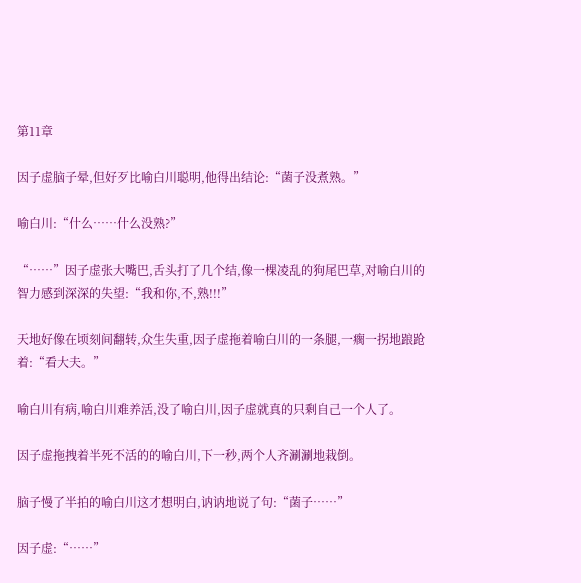第11章

因子虚脑子晕,但好歹比喻白川聪明,他得出结论:“菌子没煮熟。”

喻白川:“什么……什么没熟?”

“……”因子虚张大嘴巴,舌头打了几个结,像一棵凌乱的狗尾巴草,对喻白川的智力感到深深的失望:“我和你,不,熟!!!”

天地好像在顷刻间翻转,众生失重,因子虚拖着喻白川的一条腿,一瘸一拐地踉跄着:“看大夫。”

喻白川有病,喻白川难养活,没了喻白川,因子虚就真的只剩自己一个人了。

因子虚拖拽着半死不活的的喻白川,下一秒,两个人齐涮涮地栽倒。

脑子慢了半拍的喻白川这才想明白,讷讷地说了句:“菌子……”

因子虚:“……”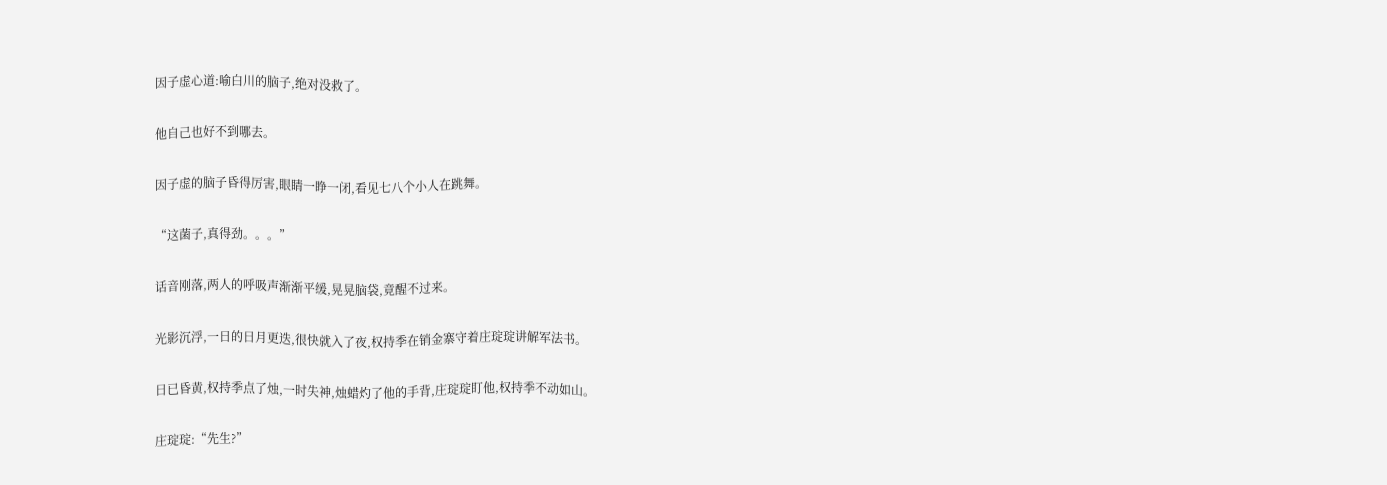因子虚心道:喻白川的脑子,绝对没救了。

他自己也好不到哪去。

因子虚的脑子昏得厉害,眼睛一睁一闭,看见七八个小人在跳舞。

“这菌子,真得劲。。。”

话音刚落,两人的呼吸声渐渐平缓,晃晃脑袋,竟醒不过来。

光影沉浮,一日的日月更迭,很快就入了夜,权持季在销金寨守着庄琔琔讲解军法书。

日已昏黄,权持季点了烛,一时失神,烛蜡灼了他的手背,庄琔琔盯他,权持季不动如山。

庄琔琔:“先生?”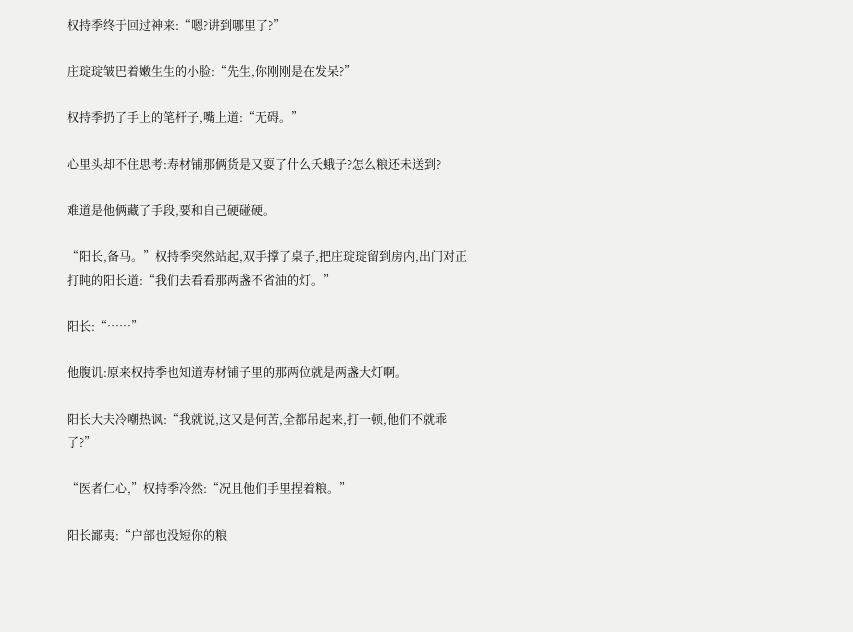权持季终于回过神来:“嗯?讲到哪里了?”

庄琔琔皱巴着嫩生生的小脸:“先生,你刚刚是在发呆?”

权持季扔了手上的笔杆子,嘴上道:“无碍。”

心里头却不住思考:寿材铺那俩货是又耍了什么夭蛾子?怎么粮还未送到?

难道是他俩藏了手段,要和自己硬碰硬。

“阳长,备马。”权持季突然站起,双手撑了桌子,把庄琔琔留到房内,出门对正打盹的阳长道:“我们去看看那两盏不省油的灯。”

阳长:“……”

他腹讥:原来权持季也知道寿材铺子里的那两位就是两盏大灯啊。

阳长大夫冷嘲热讽:“我就说,这又是何苦,全都吊起来,打一顿,他们不就乖了?”

“医者仁心,”权持季冷然:“况且他们手里捏着粮。”

阳长鄙夷:“户部也没短你的粮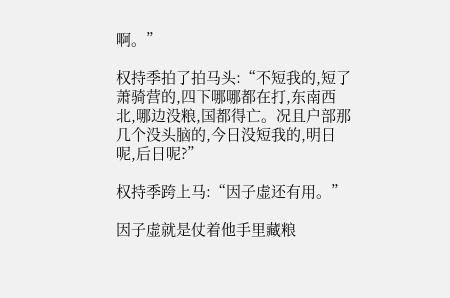啊。”

权持季拍了拍马头:“不短我的,短了萧骑营的,四下哪哪都在打,东南西北,哪边没粮,国都得亡。况且户部那几个没头脑的,今日没短我的,明日呢,后日呢?”

权持季跨上马:“因子虚还有用。”

因子虚就是仗着他手里藏粮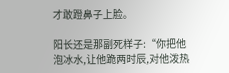才敢蹬鼻子上脸。

阳长还是那副死样子:“你把他泡冰水,让他跪两时辰,对他泼热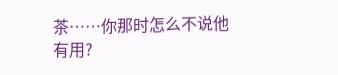茶……你那时怎么不说他有用?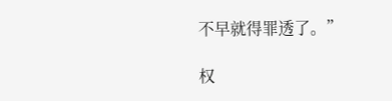不早就得罪透了。”

权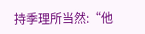持季理所当然:“他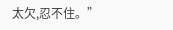太欠,忍不住。”